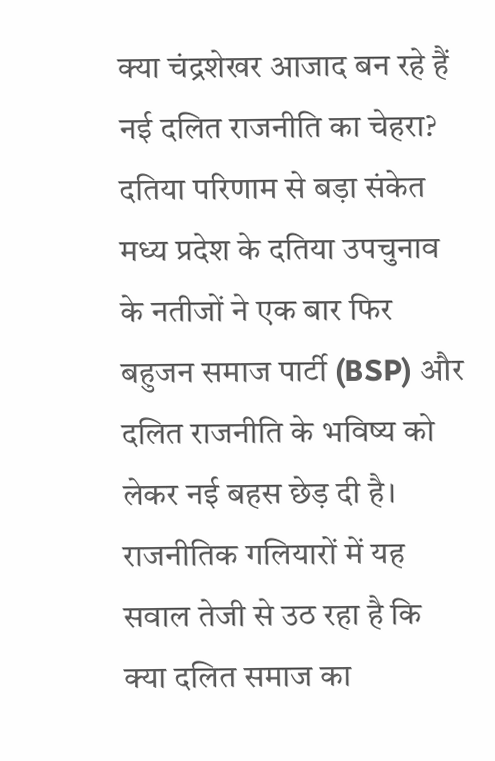क्या चंद्रशेखर आजाद बन रहे हैं नई दलित राजनीति का चेहरा? दतिया परिणाम से बड़ा संकेत
मध्य प्रदेश के दतिया उपचुनाव के नतीजों ने एक बार फिर बहुजन समाज पार्टी (BSP) और दलित राजनीति के भविष्य को लेकर नई बहस छेड़ दी है। राजनीतिक गलियारों में यह सवाल तेजी से उठ रहा है कि क्या दलित समाज का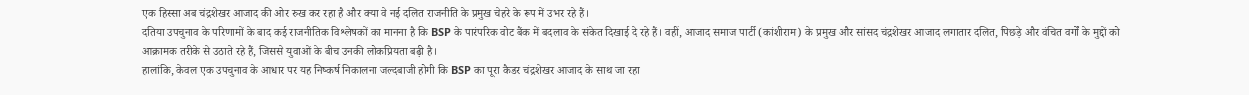एक हिस्सा अब चंद्रशेखर आजाद की ओर रुख कर रहा है और क्या वे नई दलित राजनीति के प्रमुख चेहरे के रूप में उभर रहे हैं।
दतिया उपचुनाव के परिणामों के बाद कई राजनीतिक विश्लेषकों का मानना है कि BSP के पारंपरिक वोट बैंक में बदलाव के संकेत दिखाई दे रहे हैं। वहीं, आजाद समाज पार्टी (कांशीराम) के प्रमुख और सांसद चंद्रशेखर आजाद लगातार दलित, पिछड़े और वंचित वर्गों के मुद्दों को आक्रामक तरीके से उठाते रहे हैं, जिससे युवाओं के बीच उनकी लोकप्रियता बढ़ी है।
हालांकि, केवल एक उपचुनाव के आधार पर यह निष्कर्ष निकालना जल्दबाजी होगी कि BSP का पूरा कैडर चंद्रशेखर आजाद के साथ जा रहा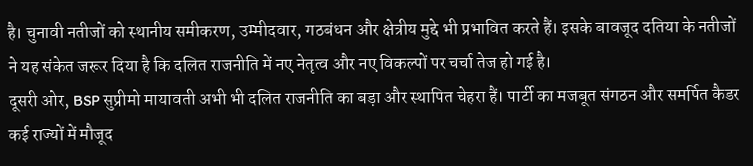है। चुनावी नतीजों को स्थानीय समीकरण, उम्मीदवार, गठबंधन और क्षेत्रीय मुद्दे भी प्रभावित करते हैं। इसके बावजूद दतिया के नतीजों ने यह संकेत जरूर दिया है कि दलित राजनीति में नए नेतृत्व और नए विकल्पों पर चर्चा तेज हो गई है।
दूसरी ओर, BSP सुप्रीमो मायावती अभी भी दलित राजनीति का बड़ा और स्थापित चेहरा हैं। पार्टी का मजबूत संगठन और समर्पित कैडर कई राज्यों में मौजूद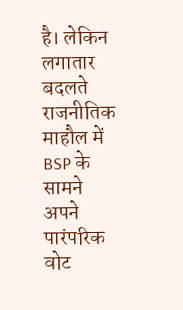है। लेकिन लगातार बदलते राजनीतिक माहौल में BSP के सामने अपने पारंपरिक वोट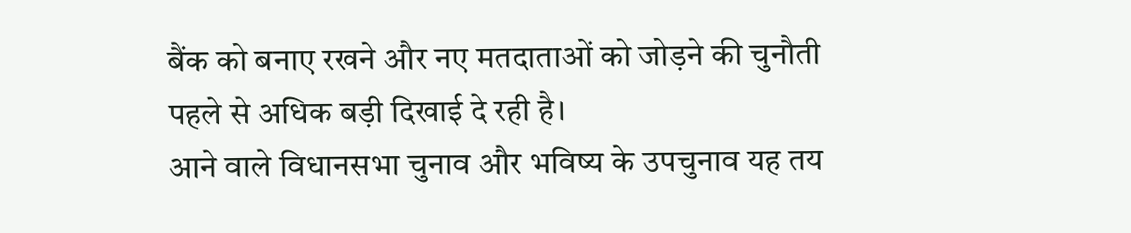बैंक को बनाए रखने और नए मतदाताओं को जोड़ने की चुनौती पहले से अधिक बड़ी दिखाई दे रही है।
आने वाले विधानसभा चुनाव और भविष्य के उपचुनाव यह तय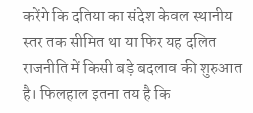करेंगे कि दतिया का संदेश केवल स्थानीय स्तर तक सीमित था या फिर यह दलित राजनीति में किसी बड़े बदलाव की शुरुआत है। फिलहाल इतना तय है कि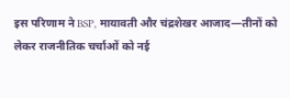इस परिणाम ने BSP, मायावती और चंद्रशेखर आजाद—तीनों को लेकर राजनीतिक चर्चाओं को नई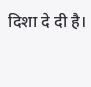दिशा दे दी है।